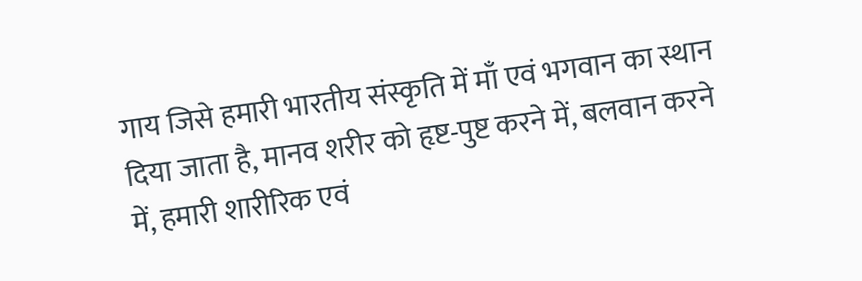गाय जिसे हमारी भारतीय संस्कृति में माँ एवं भगवान का स्थान दिया जाता है, मानव शरीर को हृष्ट-पुष्ट करने में, बलवान करने में, हमारी शारीरिक एवं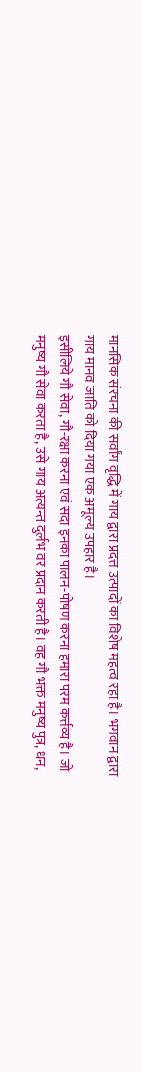मानसिक संरचना की सर्वांग वृद्धि में गाय द्वारा प्रदत्त उत्पादों का विशेष महत्व रहा है। भगवान द्वारा गाय मानव जाति को दिया गया एक अमूल्य उपहार है।
इसीलिये गौ सेवा, गौ-रक्षा करना एवं सदा इनका पालन-पोषण करना हमारा परम कर्त्तव्य है। जो मनुष्य गौ सेवा करता है, उसे गाय अत्यन्त दुर्लभ वर प्रदान करती है। वह गौ भक्त मनुष्य पुत्र, धन,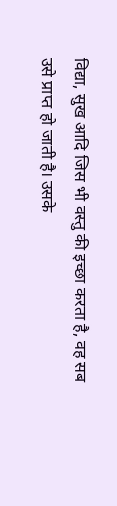विद्या, सुख आदि जिस भी वस्तु की इच्छा करता है, वह सब उसे प्राप्त हो जाती है। उसके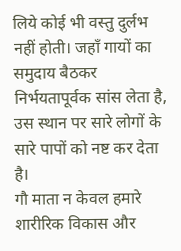लिये कोई भी वस्तु दुर्लभ नहीं होती। जहाँ गायों का समुदाय बैठकर निर्भयतापूर्वक सांस लेता है, उस स्थान पर सारे लोगों के सारे पापों को नष्ट कर देता है।
गौ माता न केवल हमारे शारीरिक विकास और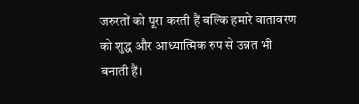जरुरतों को पूरा करती हैं बल्कि हमारे वातावरण को शुद्ध और आध्यात्मिक रुप से उन्नत भी बनाती हैं।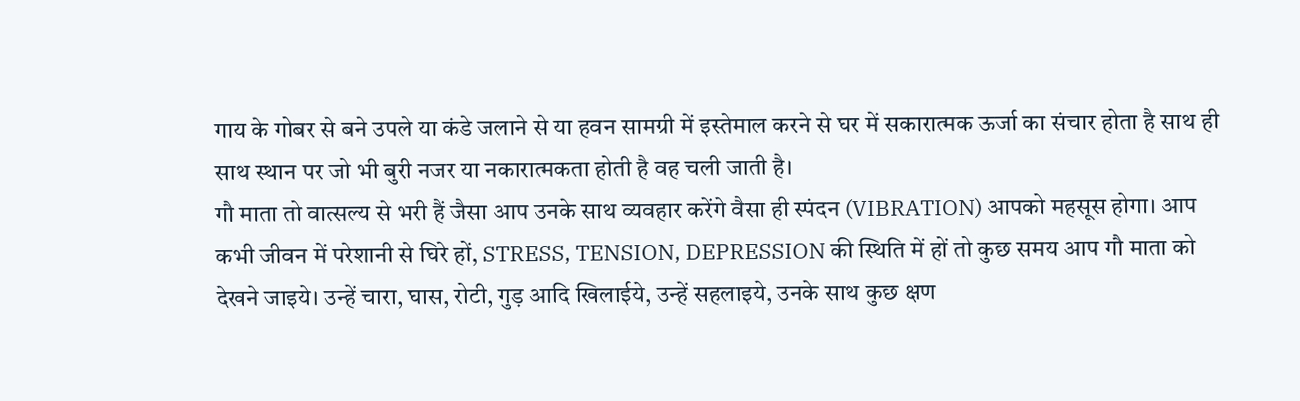गाय के गोबर से बने उपले या कंडे जलाने से या हवन सामग्री में इस्तेमाल करने से घर में सकारात्मक ऊर्जा का संचार होता है साथ ही साथ स्थान पर जो भी बुरी नजर या नकारात्मकता होती है वह चली जाती है।
गौ माता तो वात्सल्य से भरी हैं जैसा आप उनके साथ व्यवहार करेंगे वैसा ही स्पंदन (VIBRATION) आपको महसूस होगा। आप कभी जीवन में परेशानी से घिरे हों, STRESS, TENSION, DEPRESSION की स्थिति में हों तो कुछ समय आप गौ माता को देखने जाइये। उन्हें चारा, घास, रोटी, गुड़ आदि खिलाईये, उन्हें सहलाइये, उनके साथ कुछ क्षण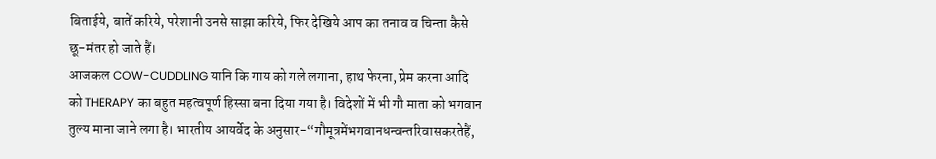बिताईये, बातें करिये, परेशानी उनसे साझा करिये, फिर देखिये आप का तनाव व चिन्ता कैसे छू-मंतर हो जाते हैं।
आजकल COW-CUDDLING यानि कि गाय को गले लगाना, हाथ फेरना, प्रेम करना आदि को THERAPY का बहुत महत्वपूर्ण हिस्सा बना दिया गया है। विदेशों में भी गौ माता को भगवान तुल्य माना जाने लगा है। भारतीय आयर्वेद के अनुसार-“गौमूत्रमेंभगवानधन्वन्तरिवासकरतेहैं,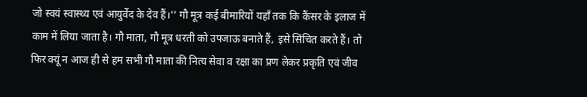जो स्वयं स्वास्थ्य एवं आयुर्वेद के देव हैं।’’ गौ मूत्र कई बीमारियों यहाँ तक कि कैंसर के इलाज में काम में लिया जाता है। गौ माता, गौ मूत्र धरती को उपजाऊ बनाते हैं, इसे सिंचित करते हैं। तो फिर क्यूं न आज ही से हम सभी गौ माता की नित्य सेवा व रक्षा का प्रण लेकर प्रकृति एवं जीव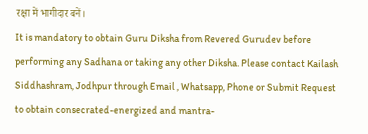रक्षा में भागीदार बनें।
It is mandatory to obtain Guru Diksha from Revered Gurudev before performing any Sadhana or taking any other Diksha. Please contact Kailash Siddhashram, Jodhpur through Email , Whatsapp, Phone or Submit Request to obtain consecrated-energized and mantra-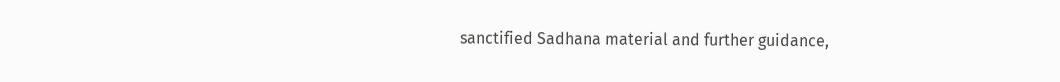sanctified Sadhana material and further guidance,